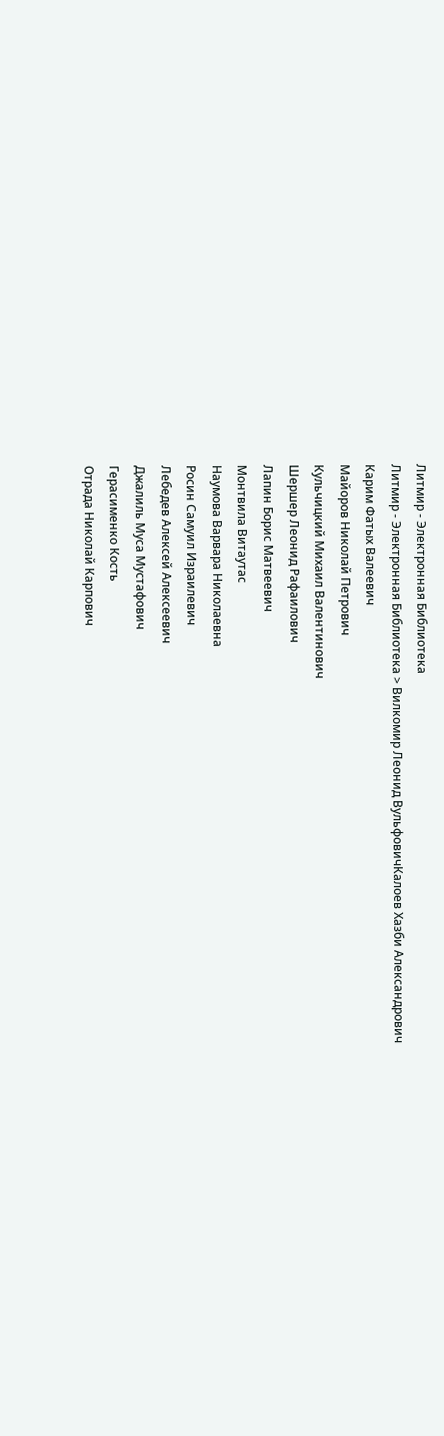Литмир - Электронная Библиотека
Литмир - Электронная Библиотека > Вилкомир Леонид ВульфовичКалоев Хазби Александрович
Карим Фатых Валеевич
Майоров Николай Петрович
Кульчицкий Михаил Валентинович
Шершер Леонид Рафаилович
Лапин Борис Матвеевич
Монтвила Витаутас
Наумова Варвара Николаевна
Росин Самуил Израилевич
Лебедев Алексей Алексеевич
Джалиль Муса Мустафович
Герасименко Кость
Отрада Николай Карпович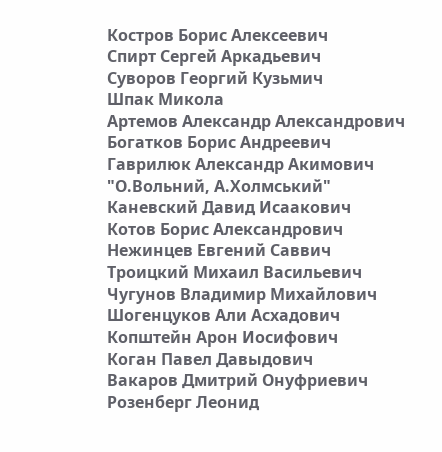Костров Борис Алексеевич
Спирт Сергей Аркадьевич
Суворов Георгий Кузьмич
Шпак Микола
Артемов Александр Александрович
Богатков Борис Андреевич
Гаврилюк Александр Акимович "О.Вольний, А.Холмський"
Каневский Давид Исаакович
Котов Борис Александрович
Нежинцев Евгений Саввич
Троицкий Михаил Васильевич
Чугунов Владимир Михайлович
Шогенцуков Али Асхадович
Копштейн Арон Иосифович
Коган Павел Давыдович
Вакаров Дмитрий Онуфриевич
Розенберг Леонид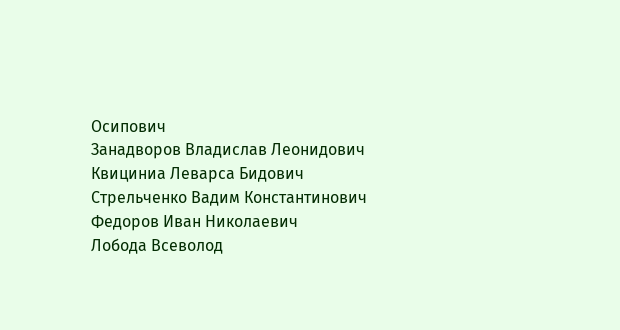Осипович
Занадворов Владислав Леонидович
Квициниа Леварса Бидович
Стрельченко Вадим Константинович
Федоров Иван Николаевич
Лобода Всеволод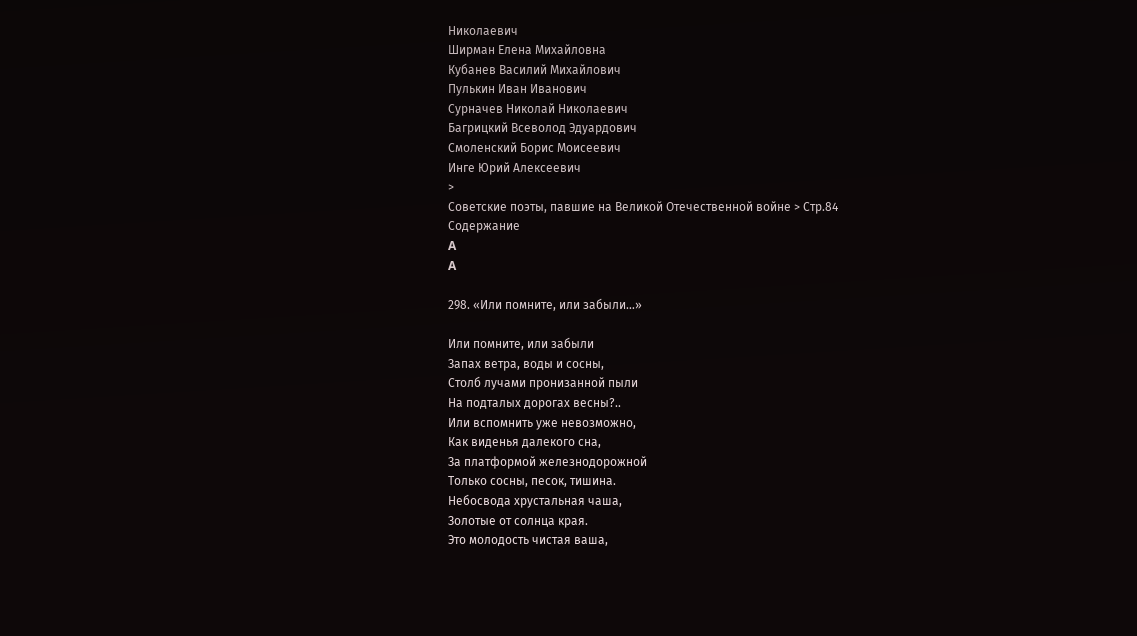Николаевич
Ширман Елена Михайловна
Кубанев Василий Михайлович
Пулькин Иван Иванович
Сурначев Николай Николаевич
Багрицкий Всеволод Эдуардович
Смоленский Борис Моисеевич
Инге Юрий Алексеевич
>
Советские поэты, павшие на Великой Отечественной войне > Стр.84
Содержание
A
A

298. «Или помните, или забыли…»

Или помните, или забыли
Запах ветра, воды и сосны,
Столб лучами пронизанной пыли
На подталых дорогах весны?..
Или вспомнить уже невозможно,
Как виденья далекого сна,
За платформой железнодорожной
Только сосны, песок, тишина.
Небосвода хрустальная чаша,
Золотые от солнца края.
Это молодость чистая ваша,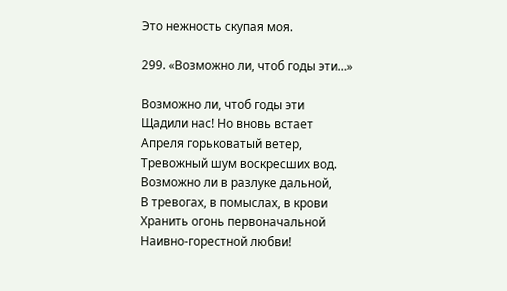Это нежность скупая моя.

299. «Возможно ли, чтоб годы эти…»

Возможно ли, чтоб годы эти
Щадили нас! Но вновь встает
Апреля горьковатый ветер,
Тревожный шум воскресших вод.
Возможно ли в разлуке дальной,
В тревогах, в помыслах, в крови
Хранить огонь первоначальной
Наивно-горестной любви!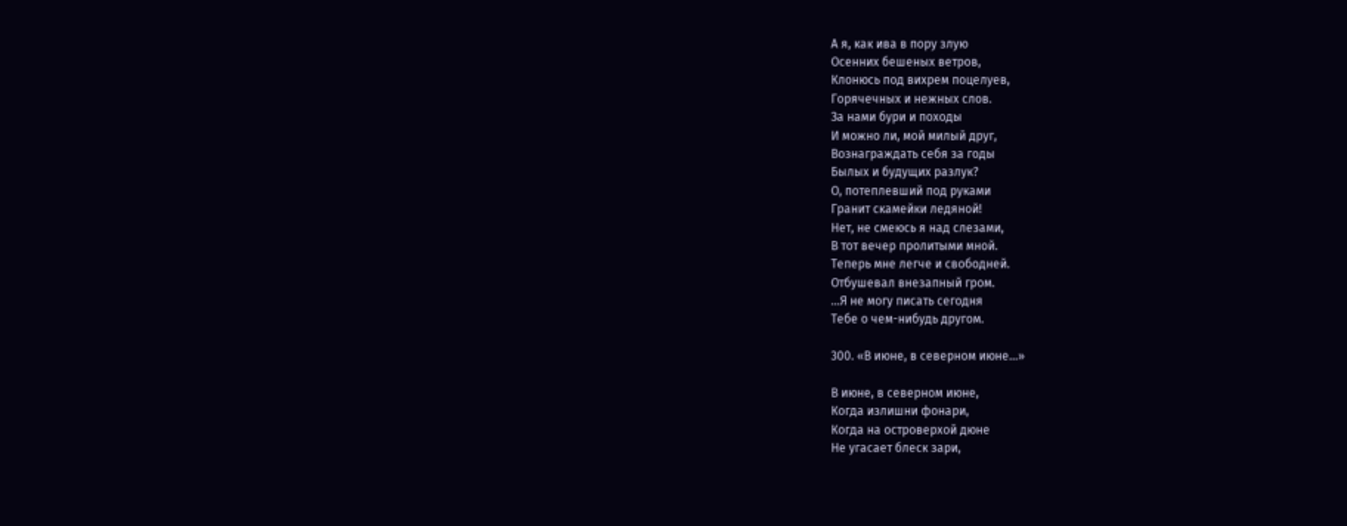А я, как ива в пору злую
Осенних бешеных ветров,
Клонюсь под вихрем поцелуев,
Горячечных и нежных слов.
За нами бури и походы
И можно ли, мой милый друг,
Вознаграждать себя за годы
Былых и будущих разлук?
О, потеплевший под руками
Гранит скамейки ледяной!
Нет, не смеюсь я над слезами,
В тот вечер пролитыми мной.
Теперь мне легче и свободней.
Отбушевал внезапный гром.
…Я не могу писать сегодня
Тебе о чем-нибудь другом.

300. «В июне, в северном июне…»

В июне, в северном июне,
Когда излишни фонари,
Когда на островерхой дюне
Не угасает блеск зари,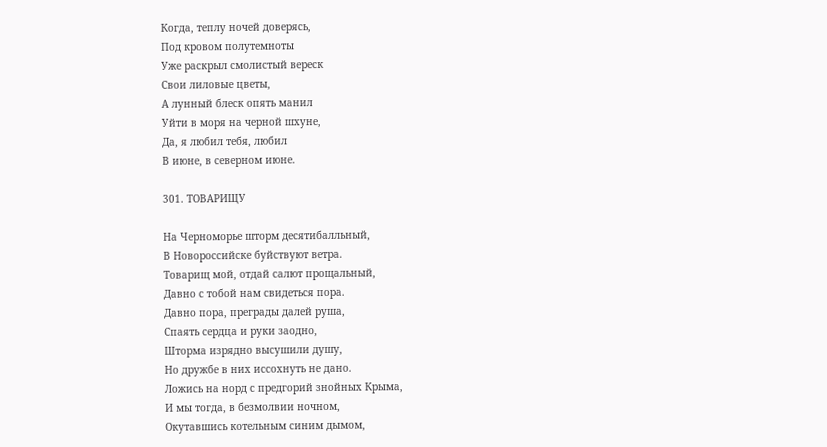Когда, теплу ночей доверясь,
Под кровом полутемноты
Уже раскрыл смолистый вереск
Свои лиловые цветы,
А лунный блеск опять манил
Уйти в моря на черной шхуне,
Да, я любил тебя, любил
В июне, в северном июне.

301. ТОВАРИЩУ

На Черноморье шторм десятибалльный,
В Новороссийске буйствуют ветра.
Товарищ мой, отдай салют прощальный,
Давно с тобой нам свидеться пора.
Давно пора, преграды далей руша,
Спаять сердца и руки заодно,
Шторма изрядно высушили душу,
Но дружбе в них иссохнуть не дано.
Ложись на норд с предгорий знойных Крыма,
И мы тогда, в безмолвии ночном,
Окутавшись котельным синим дымом,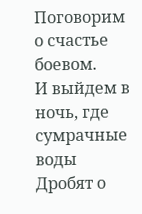Поговорим о счастье боевом.
И выйдем в ночь, где сумрачные воды
Дробят о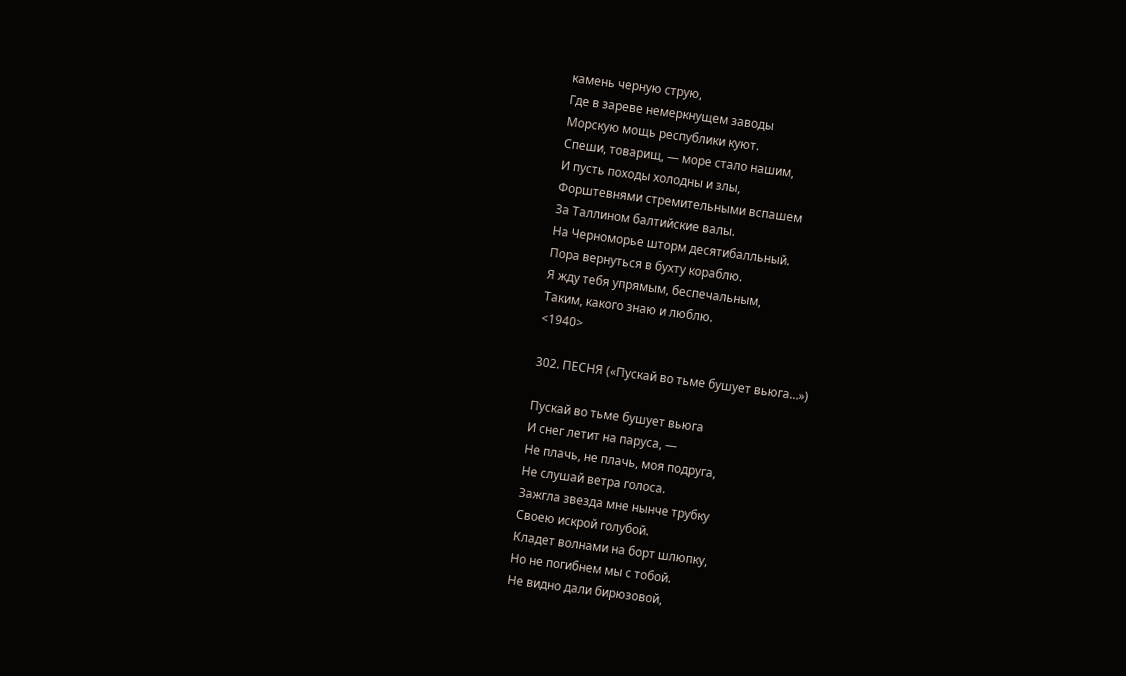камень черную струю,
Где в зареве немеркнущем заводы
Морскую мощь республики куют.
Спеши, товарищ, — море стало нашим,
И пусть походы холодны и злы,
Форштевнями стремительными вспашем
За Таллином балтийские валы.
На Черноморье шторм десятибалльный.
Пора вернуться в бухту кораблю.
Я жду тебя упрямым, беспечальным,
Таким, какого знаю и люблю.
<1940>

302. ПЕСНЯ («Пускай во тьме бушует вьюга…»)

Пускай во тьме бушует вьюга
И снег летит на паруса, —
Не плачь, не плачь, моя подруга,
Не слушай ветра голоса.
Зажгла звезда мне нынче трубку
Своею искрой голубой.
Кладет волнами на борт шлюпку,
Но не погибнем мы с тобой.
Не видно дали бирюзовой,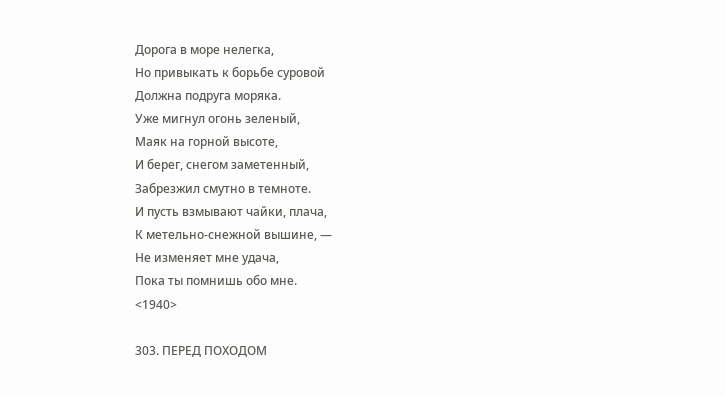Дорога в море нелегка,
Но привыкать к борьбе суровой
Должна подруга моряка.
Уже мигнул огонь зеленый,
Маяк на горной высоте,
И берег, снегом заметенный,
Забрезжил смутно в темноте.
И пусть взмывают чайки, плача,
К метельно-снежной вышине, —
Не изменяет мне удача,
Пока ты помнишь обо мне.
<1940>

303. ПЕРЕД ПОХОДОМ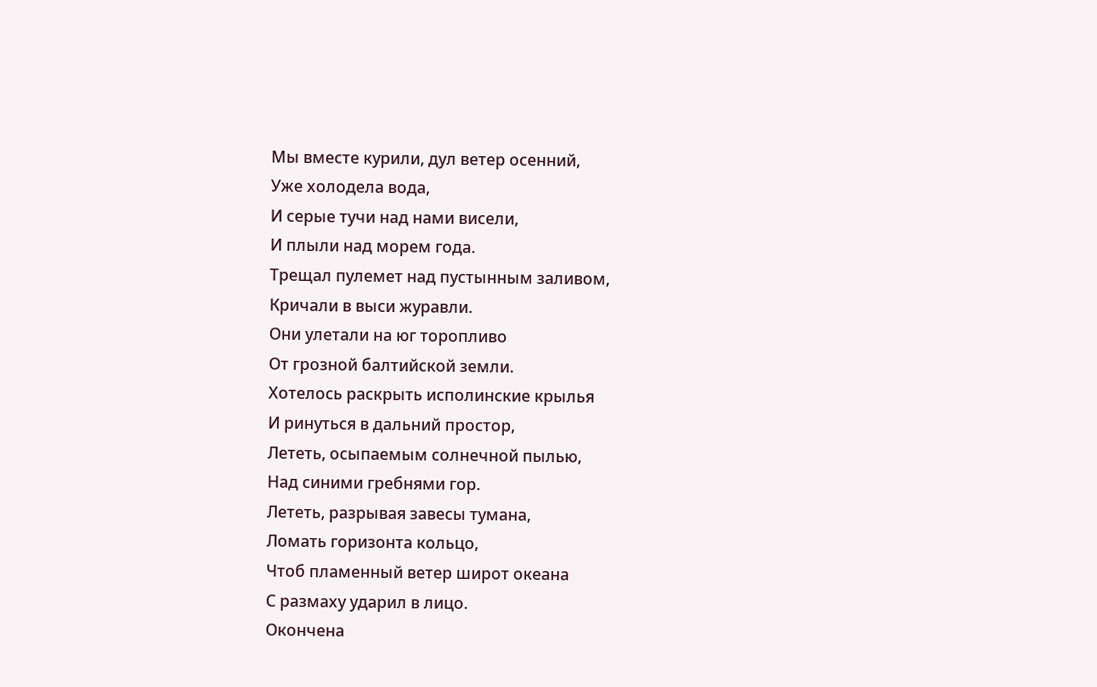Мы вместе курили, дул ветер осенний,
Уже холодела вода,
И серые тучи над нами висели,
И плыли над морем года.
Трещал пулемет над пустынным заливом,
Кричали в выси журавли.
Они улетали на юг торопливо
От грозной балтийской земли.
Хотелось раскрыть исполинские крылья
И ринуться в дальний простор,
Лететь, осыпаемым солнечной пылью,
Над синими гребнями гор.
Лететь, разрывая завесы тумана,
Ломать горизонта кольцо,
Чтоб пламенный ветер широт океана
С размаху ударил в лицо.
Окончена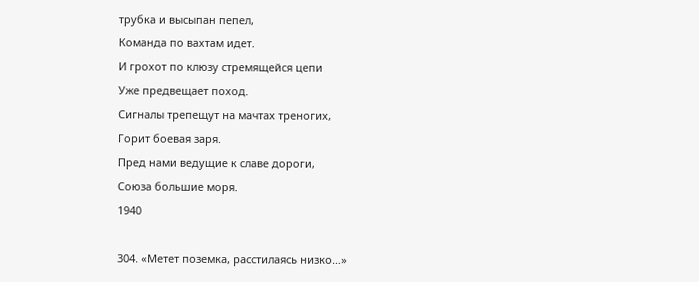трубка и высыпан пепел,
Команда по вахтам идет.
И грохот по клюзу стремящейся цепи
Уже предвещает поход.
Сигналы трепещут на мачтах треногих,
Горит боевая заря.
Пред нами ведущие к славе дороги,
Союза большие моря.
1940

304. «Метет поземка, расстилаясь низко…»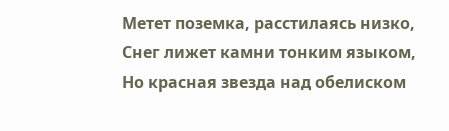Метет поземка, расстилаясь низко,
Снег лижет камни тонким языком,
Но красная звезда над обелиском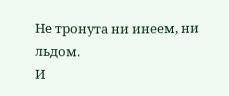Не тронута ни инеем, ни льдом.
И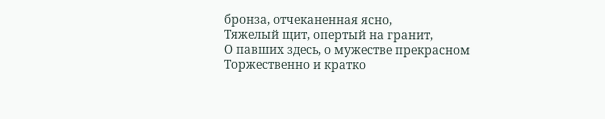бронза, отчеканенная ясно,
Тяжелый щит, опертый на гранит,
О павших здесь, о мужестве прекрасном
Торжественно и кратко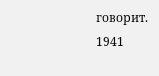говорит.
1941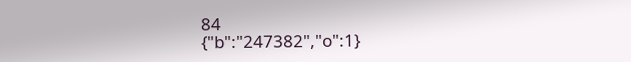84
{"b":"247382","o":1}